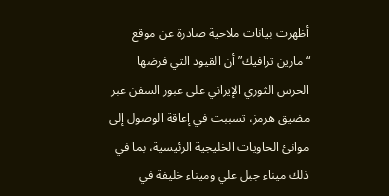أظهرت بيانات ملاحية صادرة عن موقع “مارين ترافيك” أن القيود التي فرضها الحرس الثوري الإيراني على عبور السفن عبر مضيق هرمز، تسببت في إعاقة الوصول إلى موانئ الحاويات الخليجية الرئيسية، بما في ذلك ميناء جبل علي وميناء خليفة في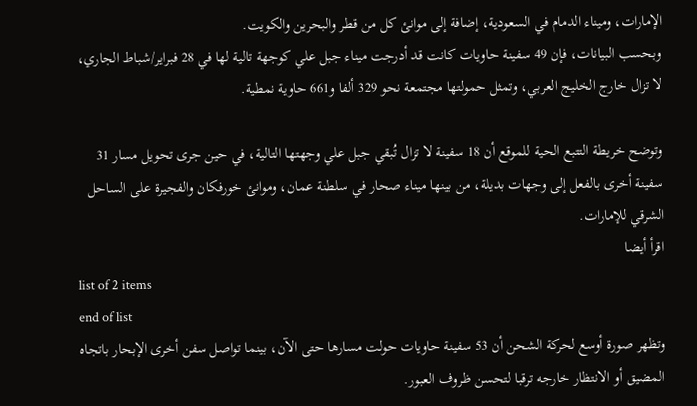الإمارات، وميناء الدمام في السعودية، إضافة إلى موانئ كل من قطر والبحرين والكويت.
وبحسب البيانات، فإن 49 سفينة حاويات كانت قد أدرجت ميناء جبل علي كوجهة تالية لها في 28 فبراير/شباط الجاري، لا تزال خارج الخليج العربي، وتمثل حمولتها مجتمعة نحو 329 ألفا و661 حاوية نمطية.

وتوضح خريطة التتبع الحية للموقع أن 18 سفينة لا تزال تُبقي جبل علي وجهتها التالية، في حين جرى تحويل مسار 31 سفينة أخرى بالفعل إلى وجهات بديلة، من بينها ميناء صحار في سلطنة عمان، وموانئ خورفكان والفجيرة على الساحل الشرقي للإمارات.
اقرأ أيضا
list of 2 items
end of list
وتظهر صورة أوسع لحركة الشحن أن 53 سفينة حاويات حولت مسارها حتى الآن، بينما تواصل سفن أخرى الإبحار باتجاه المضيق أو الانتظار خارجه ترقبا لتحسن ظروف العبور.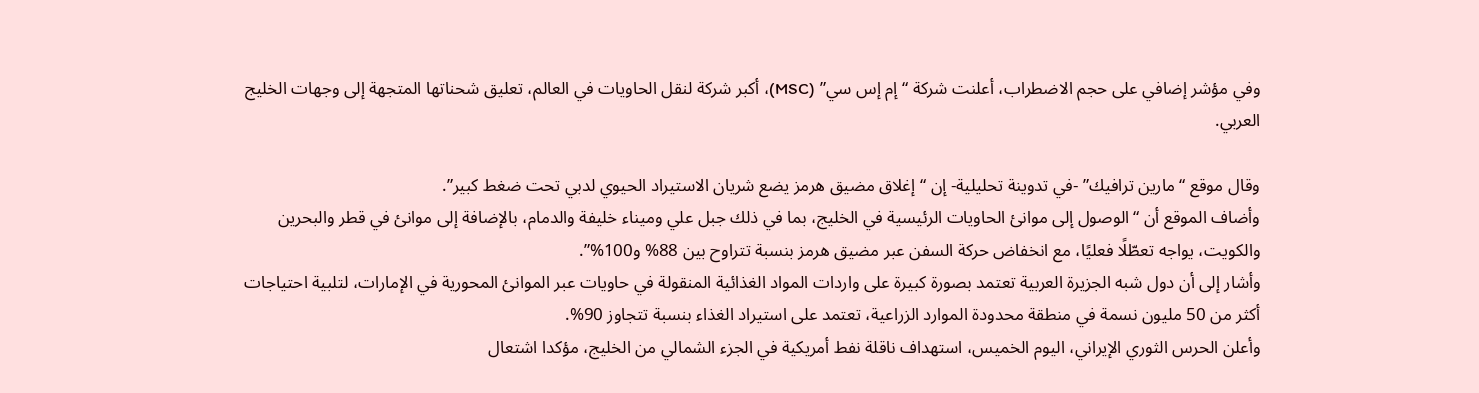وفي مؤشر إضافي على حجم الاضطراب، أعلنت شركة “إم إس سي” (MSC)، أكبر شركة لنقل الحاويات في العالم، تعليق شحناتها المتجهة إلى وجهات الخليج العربي.

وقال موقع “مارين ترافيك” -في تدوينة تحليلية- إن “إغلاق مضيق هرمز يضع شريان الاستيراد الحيوي لدبي تحت ضغط كبير”.
وأضاف الموقع أن “الوصول إلى موانئ الحاويات الرئيسية في الخليج، بما في ذلك جبل علي وميناء خليفة والدمام، بالإضافة إلى موانئ في قطر والبحرين والكويت، يواجه تعطّلًا فعليًا، مع انخفاض حركة السفن عبر مضيق هرمز بنسبة تتراوح بين 88% و100%”.
وأشار إلى أن دول شبه الجزيرة العربية تعتمد بصورة كبيرة على واردات المواد الغذائية المنقولة في حاويات عبر الموانئ المحورية في الإمارات، لتلبية احتياجات أكثر من 50 مليون نسمة في منطقة محدودة الموارد الزراعية، تعتمد على استيراد الغذاء بنسبة تتجاوز 90%.
وأعلن الحرس الثوري الإيراني، اليوم الخميس، استهداف ناقلة نفط أمريكية في الجزء الشمالي من الخليج، مؤكدا اشتعال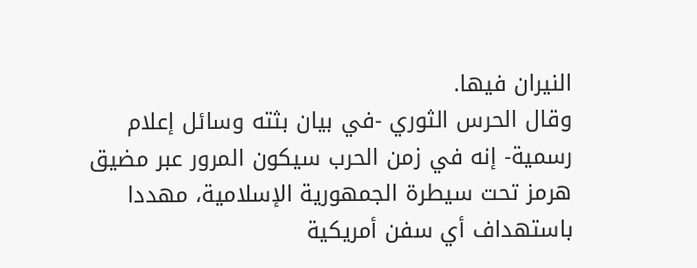النيران فيها.
وقال الحرس الثوري -في بيان بثته وسائل إعلام رسمية- إنه في زمن الحرب سيكون المرور عبر مضيق هرمز تحت سيطرة الجمهورية الإسلامية، مهددا باستهداف أي سفن أمريكية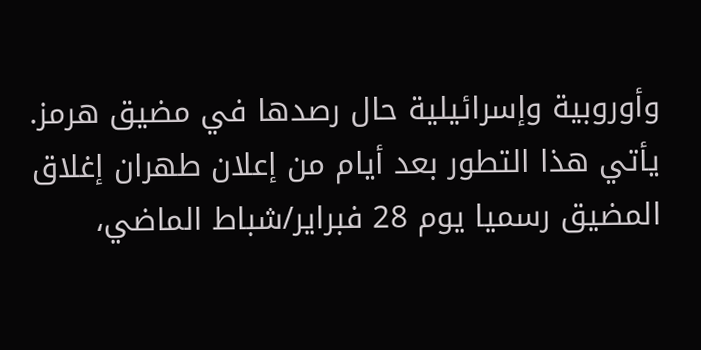وأوروبية وإسرائيلية حال رصدها في مضيق هرمز.
يأتي هذا التطور بعد أيام من إعلان طهران إغلاق المضيق رسميا يوم 28 فبراير/شباط الماضي،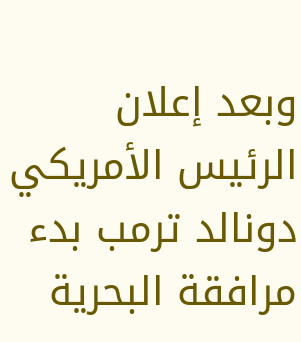وبعد إعلان الرئيس الأمريكي دونالد ترمب بدء مرافقة البحرية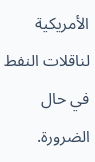الأمريكية لناقلات النفط في حال الضرورة.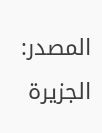المصدر: الجزيرة